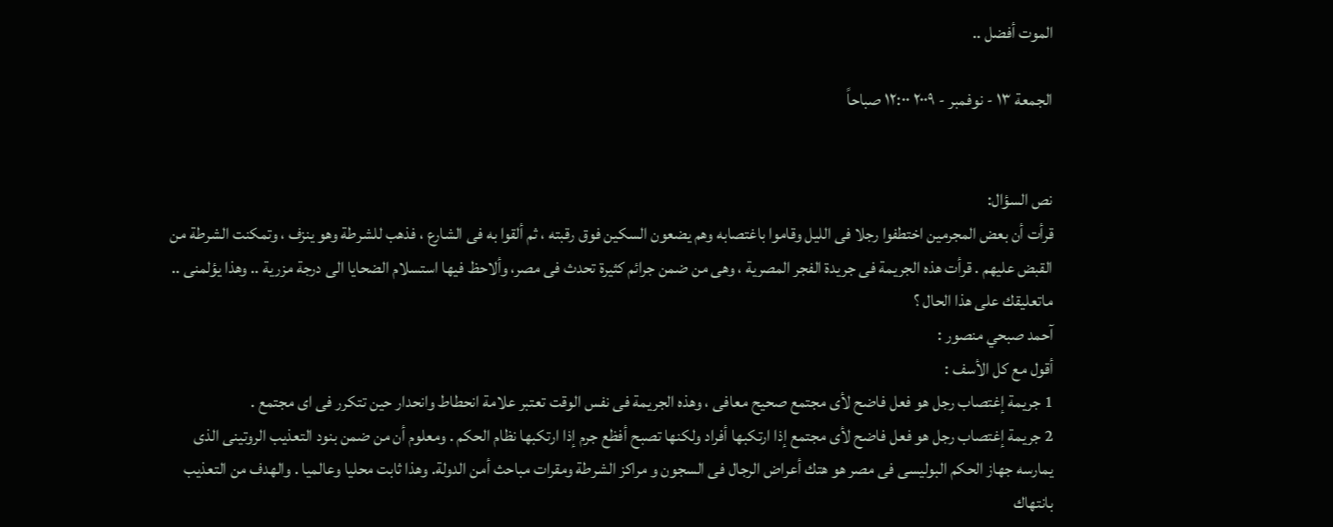الموت أفضل ..

الجمعة ١٣ - نوفمبر - ٢٠٠٩ ١٢:٠٠ صباحاً


نص السؤال:
قرأت أن بعض المجرمين اختطفوا رجلا فى الليل وقاموا باغتصابه وهم يضعون السكين فوق رقبته ، ثم ألقوا به فى الشارع ، فذهب للشرطة وهو ينزف ، وتمكنت الشرطة من القبض عليهم . قرأت هذه الجريمة فى جريدة الفجر المصرية ، وهى من ضمن جرائم كثيرة تحدث فى مصر، وألاحظ فيها استسلام الضحايا الى درجة مزرية .. وهذا يؤلمنى .. ماتعليقك على هذا الحال ؟
آحمد صبحي منصور :
أقول مع كل الأسف :
1 جريمة إغتصاب رجل هو فعل فاضح لأى مجتمع صحيح معافى ، وهذه الجريمة فى نفس الوقت تعتبر علامة انحطاط وانحدار حين تتكرر فى اى مجتمع .
2 جريمة إغتصاب رجل هو فعل فاضح لأى مجتمع إذا ارتكبها أفراد ولكنها تصبح أفظع جرم إذا ارتكبها نظام الحكم . ومعلوم أن من ضمن بنود التعذيب الروتينى الذى يمارسه جهاز الحكم البوليسى فى مصر هو هتك أعراض الرجال فى السجون و مراكز الشرطة ومقرات مباحث أمن الدولة. وهذا ثابت محليا وعالميا . والهدف من التعذيب بانتهاك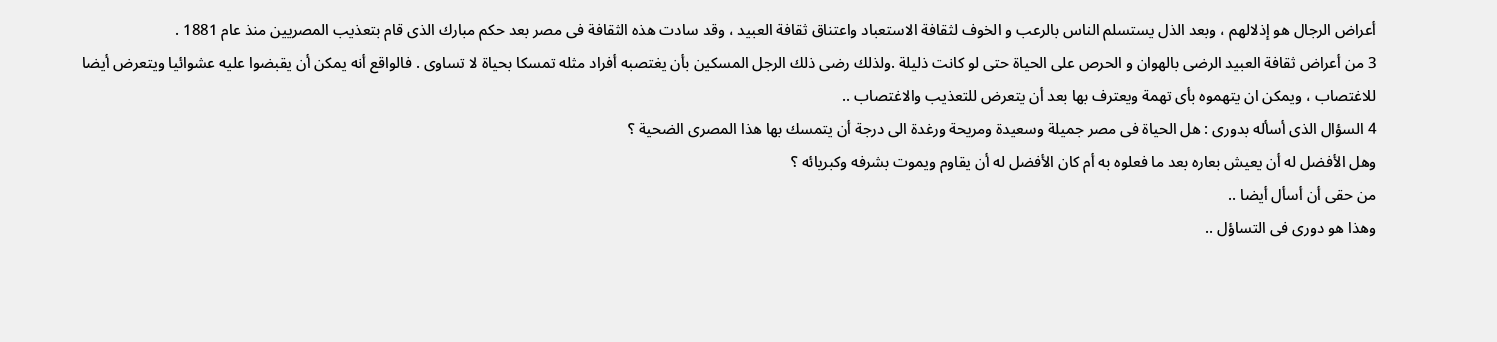أعراض الرجال هو إذلالهم ، وبعد الذل يستسلم الناس بالرعب و الخوف لثقافة الاستعباد واعتناق ثقافة العبيد ، وقد سادت هذه الثقافة فى مصر بعد حكم مبارك الذى قام بتعذيب المصريين منذ عام 1881 .
3 من أعراض ثقافة العبيد الرضى بالهوان و الحرص على الحياة حتى لو كانت ذليلة .ولذلك رضى ذلك الرجل المسكين بأن يغتصبه أفراد مثله تمسكا بحياة لا تساوى . فالواقع أنه يمكن أن يقبضوا عليه عشوائيا ويتعرض أيضا للاغتصاب ، ويمكن ان يتهموه بأى تهمة ويعترف بها بعد أن يتعرض للتعذيب والاغتصاب ..
4 السؤال الذى أسأله بدورى : هل الحياة فى مصر جميلة وسعيدة ومريحة ورغدة الى درجة أن يتمسك بها هذا المصرى الضحية ؟
وهل الأفضل له أن يعيش بعاره بعد ما فعلوه به أم كان الأفضل له أن يقاوم ويموت بشرفه وكبريائه ؟
من حقى أن أسأل أيضا ..
وهذا هو دورى فى التساؤل ..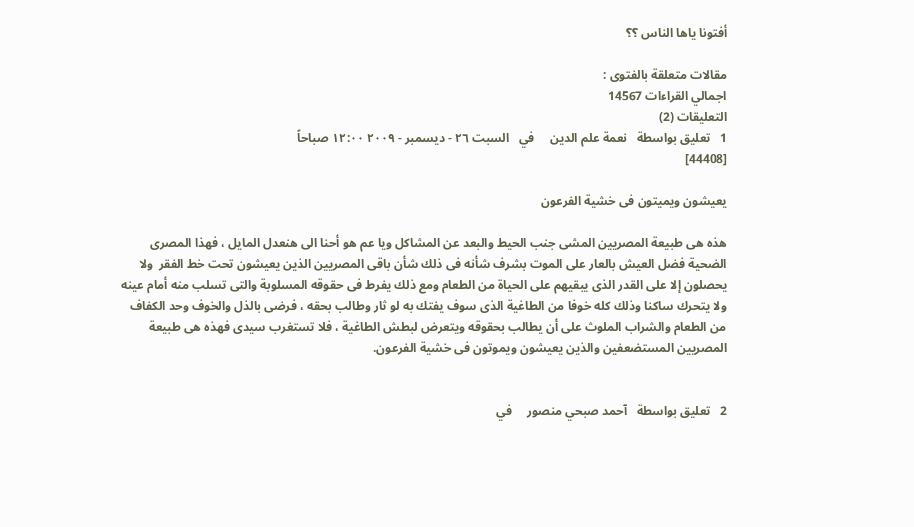أفتونا ياها الناس ؟؟

مقالات متعلقة بالفتوى :
اجمالي القراءات 14567
التعليقات (2)
1   تعليق بواسطة   نعمة علم الدين     في   السبت ٢٦ - ديسمبر - ٢٠٠٩ ١٢:٠٠ صباحاً
[44408]

يعيشون ويميتون فى خشية الفرعون

هذه هى طبيعة المصريين المشى جنب الحيط والبعد عن المشاكل ويا عم هو أحنا الى هنعدل المايل ، فهذا المصرى الضحية فضل العيش بالعار على الموت بشرف شأنه فى ذلك شأن باقى المصريين الذين يعيشون تحت خط الفقر  ولا يحصلون إلا على القدر الذى يبقيهم على الحياة من الطعام ومع ذلك يفرط فى حقوقه المسلوبة والتى تسلب منه أمام عينه ولا يتحرك ساكنا وذلك كله خوفا من الطاغية الذى سوف يفتك به لو ثار وطالب بحقه ، فرضى بالذل والخوف وحد الكفاف من الطعام والشراب الملوث على أن يطالب بحقوقه ويتعرض لبطش الطاغية ، فلا تستغرب سيدى فهذه هى طبيعة المصريين المستضعفين والذين يعيشون ويموتون فى خشية الفرعون.


2   تعليق بواسطة   آحمد صبحي منصور     في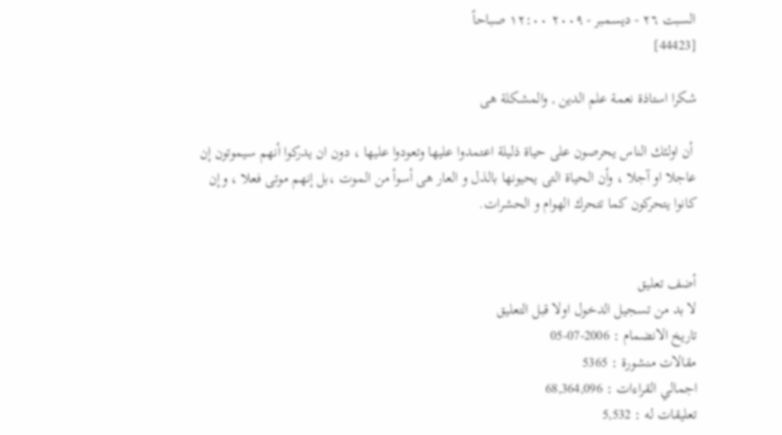السبت ٢٦ - ديسمبر - ٢٠٠٩ ١٢:٠٠ صباحاً
[44423]

شكرا استاذة نعمة علم الدين , والمشكلة هى

 أن اولئك الناس يحرصون على حياة ذليلة اعتمدوا عليها وتعودوا عليها ، دون ان يدركوا أنهم سيموتون إن عاجلا او آجلا ، وأن الحياة التى يحيونها بالذل و العار هى أسوأ من الموت ،بل إنهم موتى فعلا ، وإن كانوا يتحركون كما تتحرك الهوام و الحشرات.


أضف تعليق
لا بد من تسجيل الدخول اولا قبل التعليق
تاريخ الانضمام : 2006-07-05
مقالات منشورة : 5365
اجمالي القراءات : 68,364,096
تعليقات له : 5,532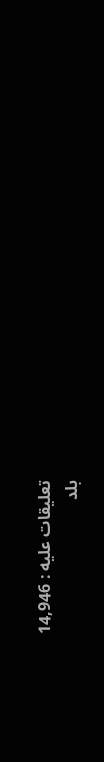تعليقات عليه : 14,946
بلد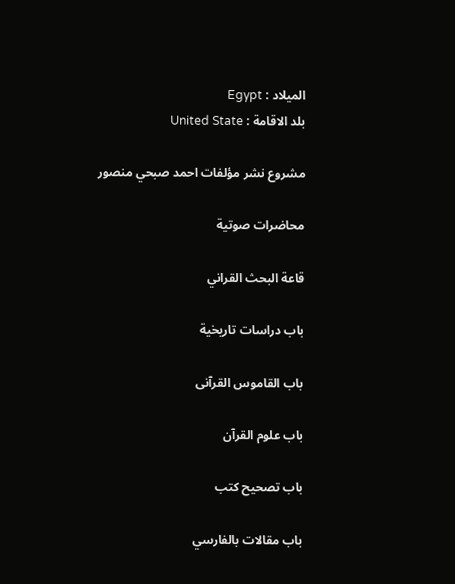الميلاد : Egypt
بلد الاقامة : United State

مشروع نشر مؤلفات احمد صبحي منصور

محاضرات صوتية

قاعة البحث القراني

باب دراسات تاريخية

باب القاموس القرآنى

باب علوم القرآن

باب تصحيح كتب

باب مقالات بالفارسي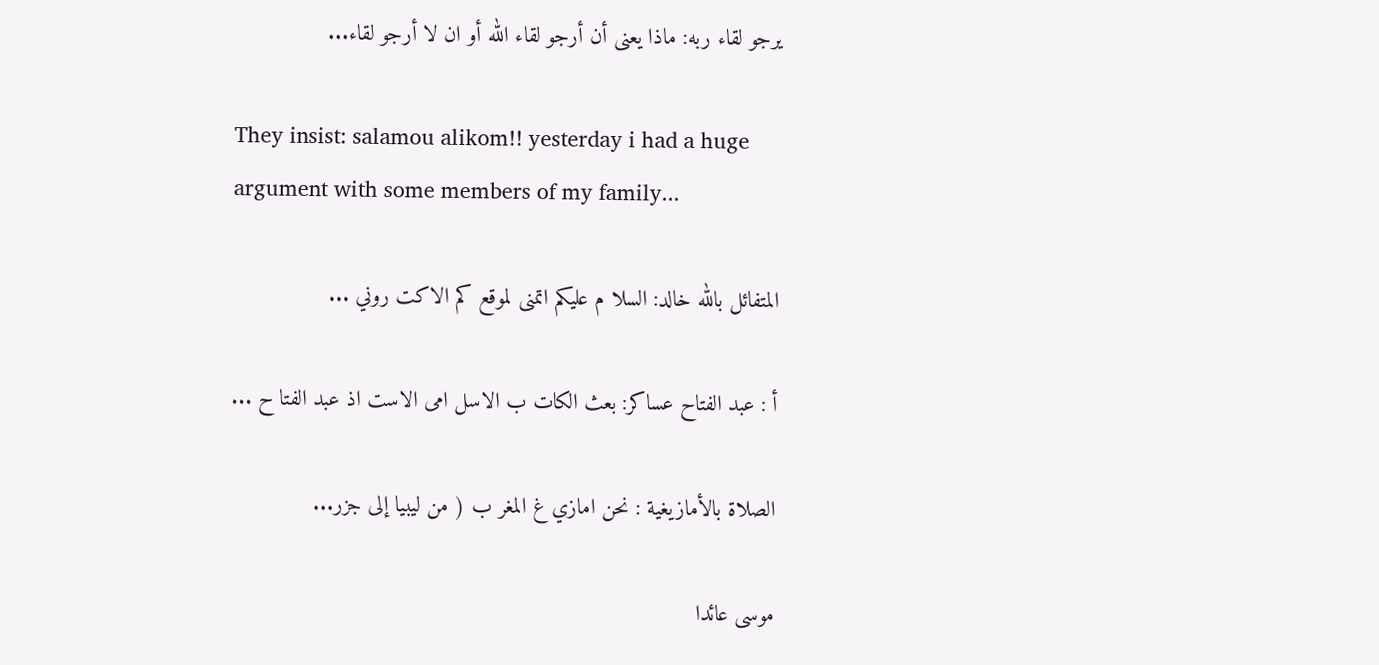يرجو لقاء ربه: ماذا يعنى أن أرجو لقاء الله أو ان لا أرجو لقاء...

They insist: salamou alikom!! yesterday i had a huge argument with some members of my family...

المتفائل بالله خالد: السلا م عليكم اتمنى لموقع كم الاكت روني ...

أ : عبد الفتاح عساكر: بعث الكات ب الاسل امى الاست اذ عبد الفتا ح ...

الصلاة بالأمازيغية : نحن امازي غ المغر ب ( من ليبيا إلى جزر...

موسى عائدا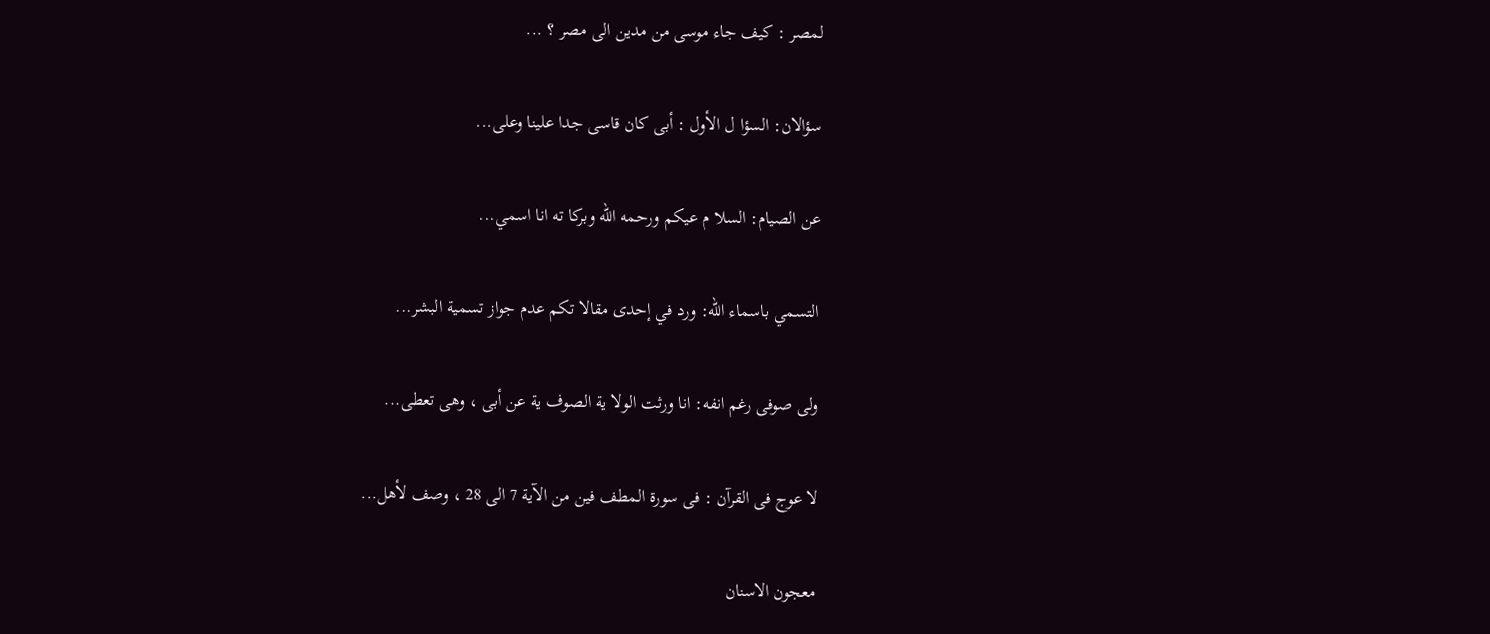لمصر : كيف جاء موسى من مدين الى مصر ؟ ...

سؤالان: السؤا ل الأول : أبى كان قاسى جدا علينا وعلى...

عن الصيام: السلا م عيكم ورحمه الله وبركا ته انا اسمي...

التسمي باسماء الله: ورد في إحدى مقالا تكم عدم جواز تسمية البشر...

ولى صوفى رغم انفه: انا ورثت الولا ية الصوف ية عن أبى ، وهى تعطى...

لا عوج فى القرآن : فى سورة المطف فين من الآية 7 الى 28 ، وصف لأهل...

معجون الاسنان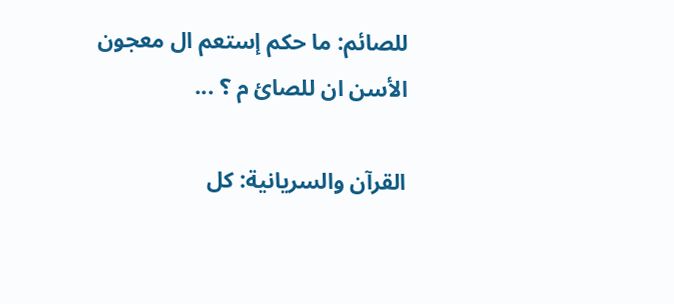للصائم: ما حكم إستعم ال معجون الأسن ان للصائ م ؟ ...

القرآن والسريانية: كل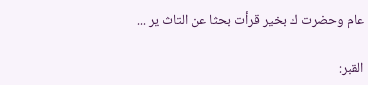عام وحضرت ك بخير قرأت بحثا عن التاث ير ...

القبر: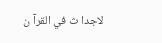لاجدا ث في القرآ ن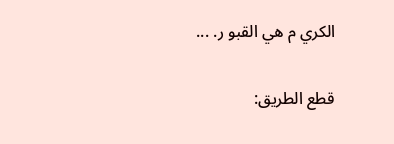الكري م هي القبو ر. ...

قطع الطريق: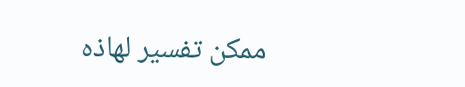ممكن تفسير لهاذه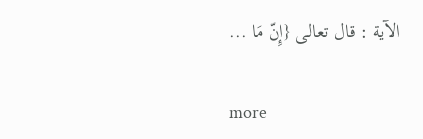الآية : قال تعالى {إِنّ مَا ...

more